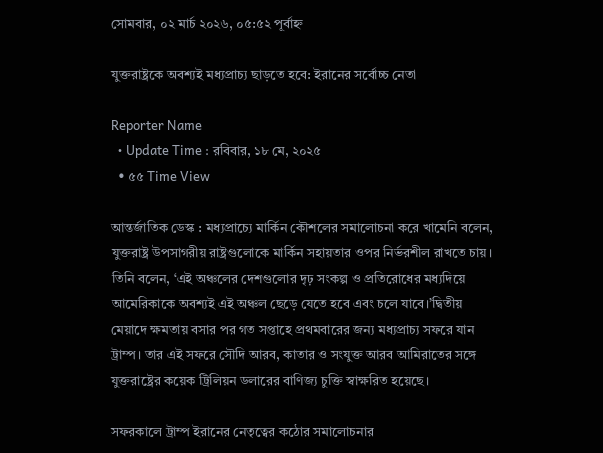সোমবার, ০২ মার্চ ২০২৬, ০৫:৫২ পূর্বাহ্ন

যুক্তরাষ্ট্রকে অবশ্যই মধ্যপ্রাচ্য ছাড়তে হবে: ইরানের সর্বোচ্চ নেতা

Reporter Name
  • Update Time : রবিবার, ১৮ মে, ২০২৫
  • ৫৫ Time View

আন্তর্জাতিক ডেস্ক : মধ্যপ্রাচ্যে মার্কিন কৌশলের সমালোচনা করে খামেনি বলেন, যুক্তরাষ্ট্র উপসাগরীয় রাষ্ট্রগুলোকে মার্কিন সহায়তার ওপর নির্ভরশীল রাখতে চায়। তিনি বলেন, ‘এই অঞ্চলের দেশগুলোর দৃঢ় সংকল্প ও প্রতিরোধের মধ্যদিয়ে আমেরিকাকে অবশ্যই এই অঞ্চল ছেড়ে যেতে হবে এবং চলে যাবে।’দ্বিতীয় মেয়াদে ক্ষমতায় বসার পর গত সপ্তাহে প্রথমবারের জন্য মধ্যপ্রাচ্য সফরে যান ট্রাম্প। তার এই সফরে সৌদি আরব, কাতার ও সংযুক্ত আরব আমিরাতের সঙ্গে যুক্তরাষ্ট্রের কয়েক ট্রিলিয়ন ডলারের বাণিজ্য চুক্তি স্বাক্ষরিত হয়েছে।

সফরকালে ট্রাম্প ইরানের নেতৃত্বের কঠোর সমালোচনার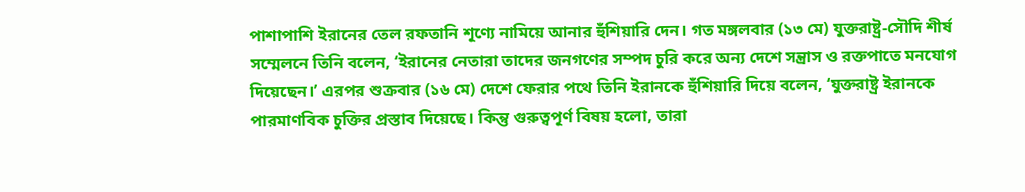পাশাপাশি ইরানের তেল রফতানি শূণ্যে নামিয়ে আনার হুঁশিয়ারি দেন। গত মঙ্গলবার (১৩ মে) যুক্তরাষ্ট্র-সৌদি শীর্ষ সম্মেলনে তিনি বলেন, ‘ইরানের নেতারা তাদের জনগণের সম্পদ চুরি করে অন্য দেশে সন্ত্রাস ও রক্তপাতে মনযোগ দিয়েছেন।’ এরপর শুক্রবার (১৬ মে) দেশে ফেরার পথে তিনি ইরানকে হুঁশিয়ারি দিয়ে বলেন, ‘যুক্তরাষ্ট্র ইরানকে পারমাণবিক চুক্তির প্রস্তাব দিয়েছে। কিন্তু গুরুত্বপূর্ণ বিষয় হলো, তারা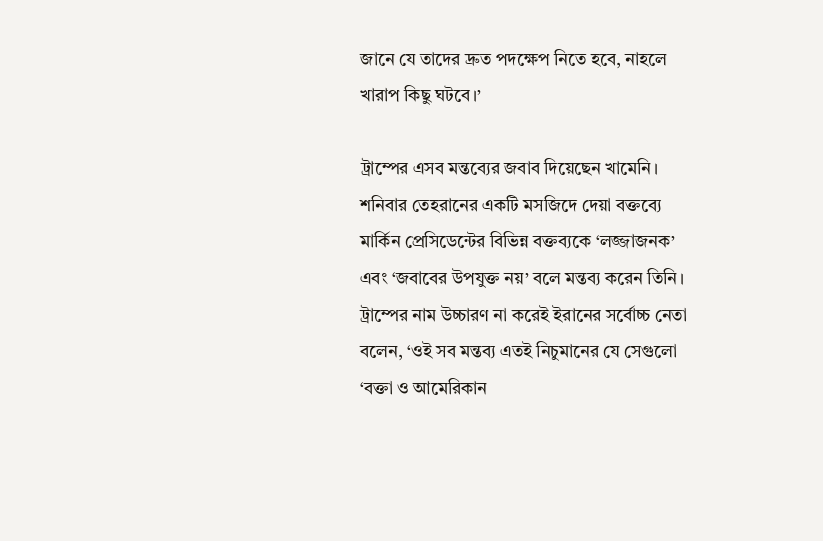জানে যে তাদের দ্রুত পদক্ষেপ নিতে হবে, নাহলে খারাপ কিছু ঘটবে।’

ট্রাম্পের এসব মন্তব্যের জবাব দিয়েছেন খামেনি। শনিবার তেহরানের একটি মসজিদে দেয়া বক্তব্যে মার্কিন প্রেসিডেন্টের বিভিন্ন বক্তব্যকে ‘লজ্জাজনক’ এবং ‘জবাবের উপযুক্ত নয়’ বলে মন্তব্য করেন তিনি। ট্রাম্পের নাম উচ্চারণ না করেই ইরানের সর্বোচ্চ নেতা বলেন, ‘ওই সব মন্তব্য এতই নিচুমানের যে সেগুলো ‘বক্তা ও আমেরিকান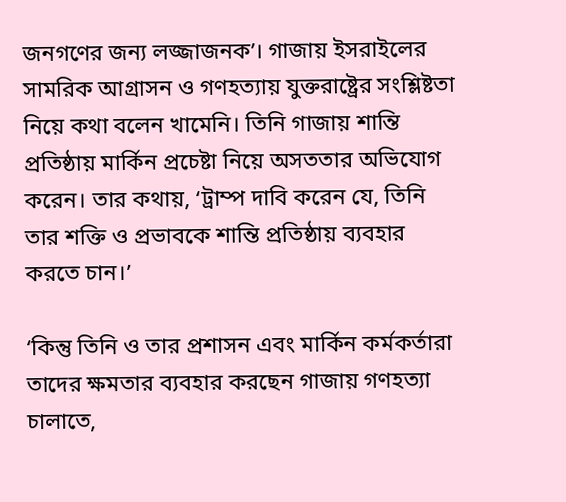জনগণের জন্য লজ্জাজনক’। গাজায় ইসরাইলের সামরিক আগ্রাসন ও গণহত্যায় যুক্তরাষ্ট্রের সংশ্লিষ্টতা নিয়ে কথা বলেন খামেনি। তিনি গাজায় শান্তি প্রতিষ্ঠায় মার্কিন প্রচেষ্টা নিয়ে অসততার অভিযোগ করেন। তার কথায়, ‘ট্রাম্প দাবি করেন যে, তিনি তার শক্তি ও প্রভাবকে শান্তি প্রতিষ্ঠায় ব্যবহার করতে চান।’

‘কিন্তু তিনি ও তার প্রশাসন এবং মার্কিন কর্মকর্তারা তাদের ক্ষমতার ব্যবহার করছেন গাজায় গণহত্যা চালাতে,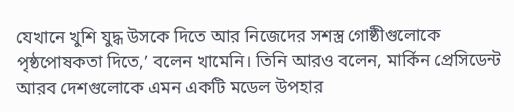যেখানে খুশি যুদ্ধ উসকে দিতে আর নিজেদের সশস্ত্র গোষ্ঠীগুলোকে পৃষ্ঠপোষকতা দিতে,’ বলেন খামেনি। তিনি আরও বলেন, মার্কিন প্রেসিডেন্ট আরব দেশগুলোকে এমন একটি মডেল উপহার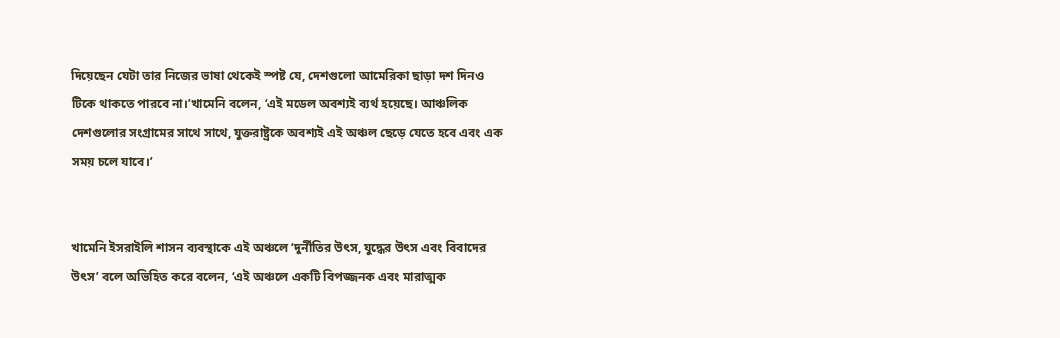দিয়েছেন যেটা তার নিজের ভাষা থেকেই স্পষ্ট যে, দেশগুলো আমেরিকা ছাড়া দশ দিনও টিকে থাকতে পারবে না।’খামেনি বলেন, ‘এই মডেল অবশ্যই ব্যর্থ হয়েছে। আঞ্চলিক দেশগুলোর সংগ্রামের সাথে সাথে, যুক্তরাষ্ট্রকে অবশ্যই এই অঞ্চল ছেড়ে যেতে হবে এবং এক সময় চলে যাবে।’


খামেনি ইসরাইলি শাসন ব্যবস্থাকে এই অঞ্চলে ‘দুর্নীতির উৎস, যুদ্ধের উৎস এবং বিবাদের উৎস’ বলে অভিহিত করে বলেন, ‘এই অঞ্চলে একটি বিপজ্জনক এবং মারাত্মক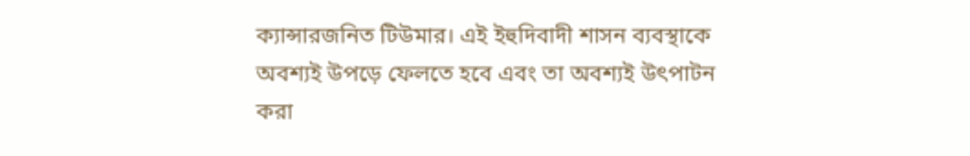ক্যান্সারজনিত টিউমার। এই ইহুদিবাদী শাসন ব্যবস্থাকে অবশ্যই উপড়ে ফেলতে হবে এবং তা অবশ্যই উৎপাটন করা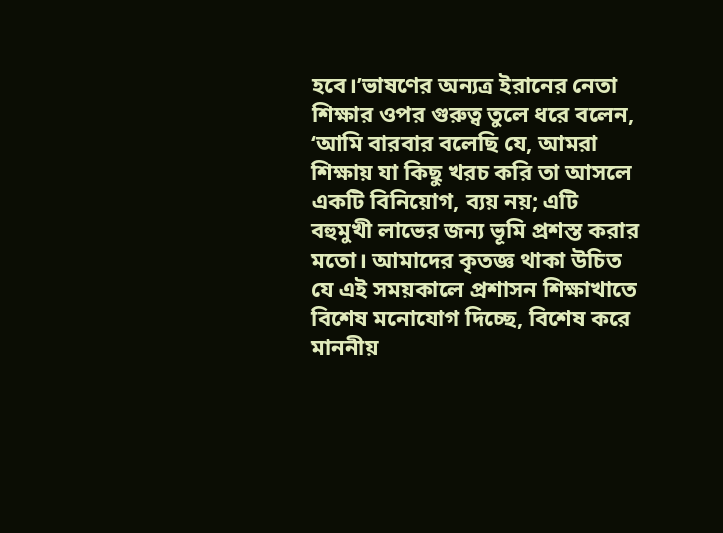হবে।’ভাষণের অন্যত্র ইরানের নেতা শিক্ষার ওপর গুরুত্ব তুলে ধরে বলেন, ‘আমি বারবার বলেছি যে, আমরা শিক্ষায় যা কিছু খরচ করি তা আসলে একটি বিনিয়োগ, ব্যয় নয়; এটি বহুমুখী লাভের জন্য ভূমি প্রশস্ত করার মতো। আমাদের কৃতজ্ঞ থাকা উচিত যে এই সময়কালে প্রশাসন শিক্ষাখাতে বিশেষ মনোযোগ দিচ্ছে, বিশেষ করে মাননীয়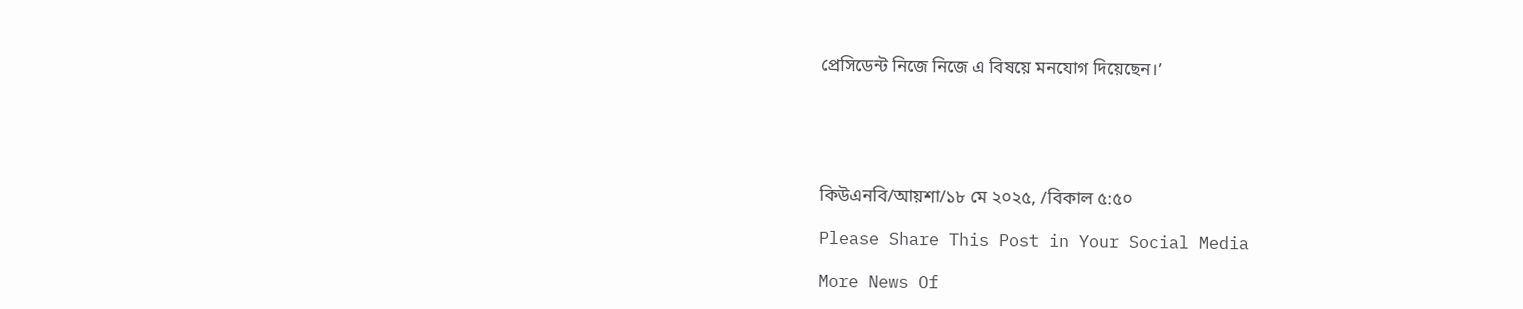প্রেসিডেন্ট নিজে নিজে এ বিষয়ে মনযোগ দিয়েছেন।’





কিউএনবি/আয়শা/১৮ মে ২০২৫, /বিকাল ৫:৫০

Please Share This Post in Your Social Media

More News Of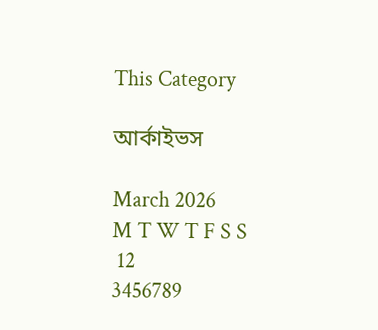This Category

আর্কাইভস

March 2026
M T W T F S S
 12
3456789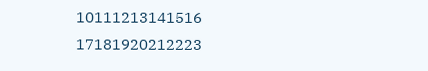10111213141516
17181920212223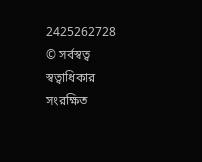2425262728
© সর্বস্বত্ব স্বত্বাধিকার সংরক্ষিত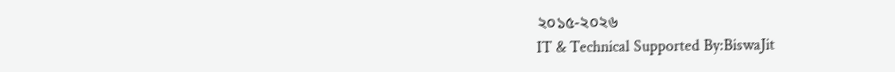২০১৫-২০২৬
IT & Technical Supported By:BiswaJit